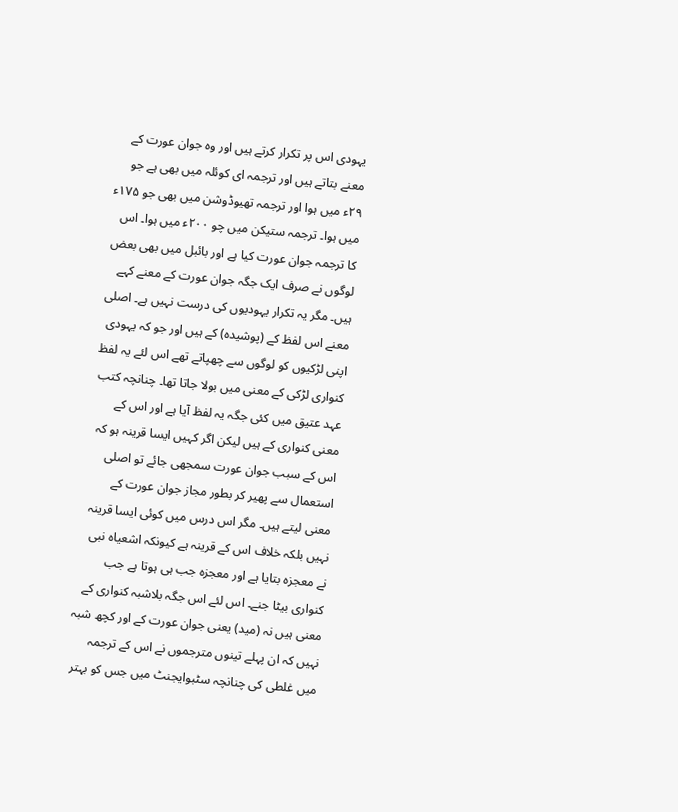یہودی اس پر تکرار کرتے ہیں اور وہ جوان عورت کے معنے بتاتے ہیں اور ترجمہ ای کوئلہ میں بھی ہے جو ۲۹ء میں ہوا اور ترجمہ تھیوڈوشن میں بھی جو ۱۷۵ء میں ہوا۔ ترجمہ ستیکن میں چو ۲۰۰ء میں ہوا۔ اس کا ترجمہ جوان عورت کیا ہے اور بائبل میں بھی بعض لوگوں نے صرف ایک جگہ جوان عورت کے معنے کہے ہیں۔ مگر یہ تکرار یہودیوں کی درست نہیں ہے۔ اصلی معنے اس لفظ کے (پوشیدہ) کے ہیں اور جو کہ یہودی اپنی لڑکیوں کو لوگوں سے چھپاتے تھے اس لئے یہ لفظ کنواری لڑکی کے معنی میں بولا جاتا تھا۔ چنانچہ کتب عہد عتیق میں کئی جگہ یہ لفظ آیا ہے اور اس کے معنی کنواری کے ہیں لیکن اگر کہیں ایسا قرینہ ہو کہ اس کے سبب جوان عورت سمجھی جائے تو اصلی استعمال سے پھیر کر بطور مجاز جوان عورت کے معنی لیتے ہیں۔ مگر اس درس میں کوئی ایسا قرینہ نہیں بلکہ خلاف اس کے قرینہ ہے کیونکہ اشعیاہ نبی نے معجزہ بتایا ہے اور معجزہ جب ہی ہوتا ہے جب کنواری بیٹا جنے۔ اس لئے اس جگہ بلاشبہ کنواری کے معنی ہیں نہ (مید) یعنی جوان عورت کے اور کچھ شبہ نہیں کہ ان پہلے تینوں مترجموں نے اس کے ترجمہ میں غلطی کی چنانچہ سٹبوایجنٹ میں جس کو بہتر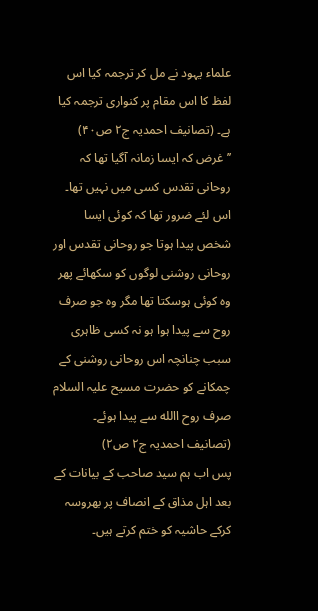علماء یہود نے مل کر ترجمہ کیا اس لفظ کا اس مقام پر کنواری ترجمہ کیا ہے۔ (تصانیف احمدیہ ج۲ ص۴۰)
’’غرض کہ ایسا زمانہ آگیا تھا کہ روحانی تقدس کسی میں نہیں تھا۔ اس لئے ضرور تھا کہ کوئی ایسا شخص پیدا ہوتا جو روحانی تقدس اور روحانی روشنی لوگوں کو سکھائے پھر وہ کوئی ہوسکتا تھا مگر وہ جو صرف روح سے پیدا ہوا ہو نہ کسی ظاہری سبب چنانچہ اس روحانی روشنی کے چمکانے کو حضرت مسیح علیہ السلام صرف روح االله سے پیدا ہوئے۔ (تصانیف احمدیہ ج۲ ص۲)
پس اب ہم سید صاحب کے بیانات کے بعد اہل مذاق کے انصاف پر بھروسہ کرکے حاشیہ کو ختم کرتے ہیں۔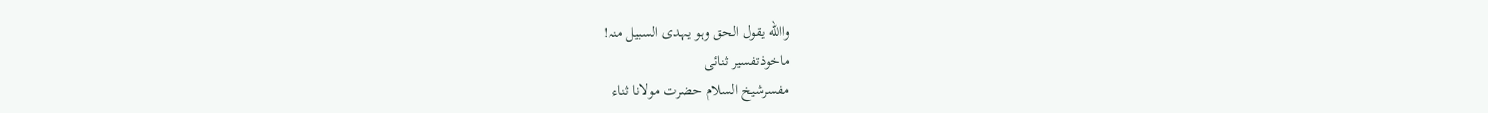واالله یقول الحق وہو یہدی السبیل منہ!
ماخوذتفسیر ثنائی
مفسرشیخ السلام حضرت مولانا ثناء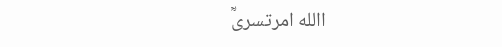االله امرتسریؒ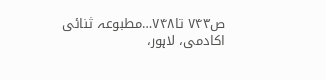ص۷۴۳ تا۷۴۸…مطبوعہ ثنائی اکادمی، لاہور،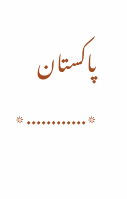پاکستان
٭…………٭